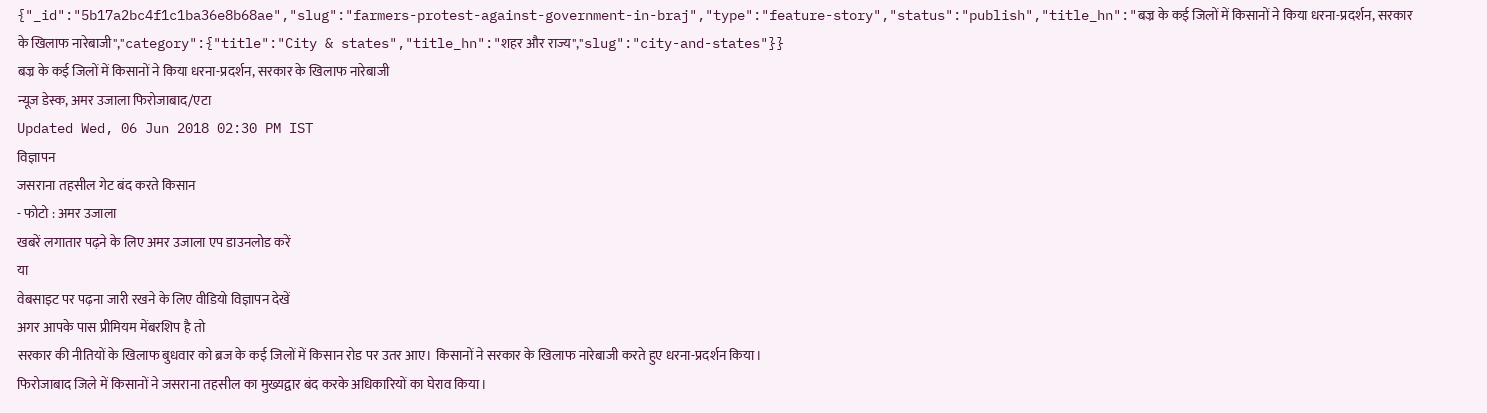{"_id":"5b17a2bc4f1c1ba36e8b68ae","slug":"farmers-protest-against-government-in-braj","type":"feature-story","status":"publish","title_hn":"बज्र के कई जिलों में किसानों ने किया धरना-प्रदर्शन, सरकार के खिलाफ नारेबाजी","category":{"title":"City & states","title_hn":"शहर और राज्य","slug":"city-and-states"}}
बज्र के कई जिलों में किसानों ने किया धरना-प्रदर्शन, सरकार के खिलाफ नारेबाजी
न्यूज डेस्क, अमर उजाला फिरोजाबाद/एटा
Updated Wed, 06 Jun 2018 02:30 PM IST
विज्ञापन
जसराना तहसील गेट बंद करते किसान
- फोटो : अमर उजाला
खबरें लगातार पढ़ने के लिए अमर उजाला एप डाउनलोड करें
या
वेबसाइट पर पढ़ना जारी रखने के लिए वीडियो विज्ञापन देखें
अगर आपके पास प्रीमियम मेंबरशिप है तो
सरकार की नीतियों के खिलाफ बुधवार को ब्रज के कई जिलों में किसान रोड पर उतर आए। किसानों ने सरकार के खिलाफ नारेबाजी करते हुए धरना-प्रदर्शन किया।
फिरोजाबाद जिले में किसानों ने जसराना तहसील का मुख्यद्वार बंद करके अधिकारियों का घेराव किया।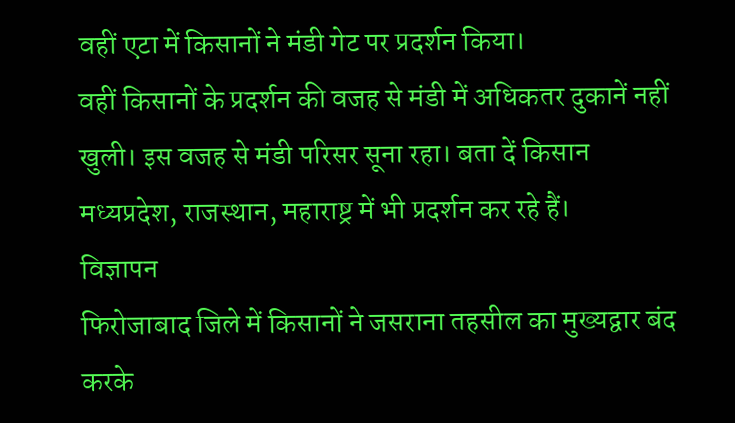वहीं एटा में किसानों ने मंडी गेट पर प्रदर्शन किया।
वहीं किसानों के प्रदर्शन की वजह से मंडी में अधिकतर दुकानें नहीं खुली। इस वजह से मंडी परिसर सूना रहा। बता दें किसान मध्यप्रदेश, राजस्थान, महाराष्ट्र में भी प्रदर्शन कर रहे हैं।
विज्ञापन
फिरोजाबाद जिले में किसानों ने जसराना तहसील का मुख्यद्वार बंद करके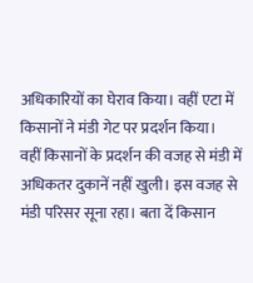अधिकारियों का घेराव किया। वहीं एटा में किसानों ने मंडी गेट पर प्रदर्शन किया।
वहीं किसानों के प्रदर्शन की वजह से मंडी में अधिकतर दुकानें नहीं खुली। इस वजह से मंडी परिसर सूना रहा। बता दें किसान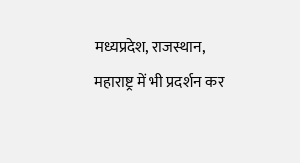मध्यप्रदेश, राजस्थान, महाराष्ट्र में भी प्रदर्शन कर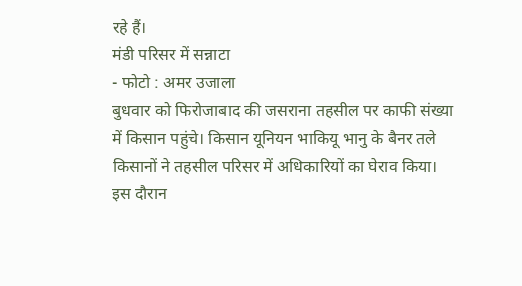रहे हैं।
मंडी परिसर में सन्नाटा
- फोटो : अमर उजाला
बुधवार को फिरोजाबाद की जसराना तहसील पर काफी संख्या में किसान पहुंचे। किसान यूनियन भाकियू भानु के बैनर तले किसानों ने तहसील परिसर में अधिकारियों का घेराव किया।
इस दौरान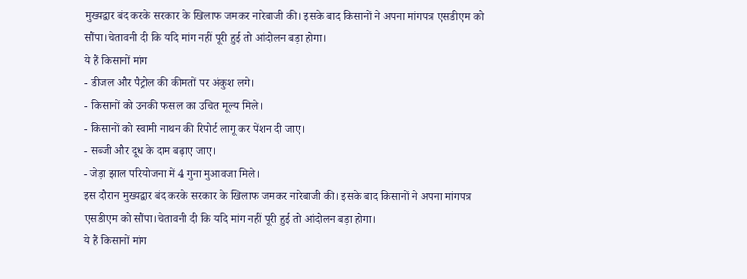मुख्यद्वार बंद करके सरकार के खिलाफ जमकर नारेबाजी की। इसके बाद किसानों ने अपना मांगपत्र एसडीएम को सौंपा।चेतावनी दी कि यदि मांग नहीं पूरी हुई तो आंदोलन बड़ा होगा।
ये हैं किसानों मांग
- डीजल और पैट्रोल की कीमतों पर अंकुश लगे।
- किसानों को उनकी फसल का उचित मूल्य मिले।
- किसानों को स्वामी नाथन की रिपोर्ट लागू कर पेंशन दी जाए।
- सब्जी और दूध के दाम बढ़ाए जाए।
- जेड़ा झाल परियोजना में 4 गुना मुआवजा मिले।
इस दौरान मुख्यद्वार बंद करके सरकार के खिलाफ जमकर नारेबाजी की। इसके बाद किसानों ने अपना मांगपत्र एसडीएम को सौंपा।चेतावनी दी कि यदि मांग नहीं पूरी हुई तो आंदोलन बड़ा होगा।
ये हैं किसानों मांग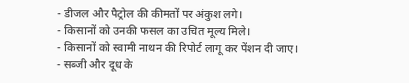- डीजल और पैट्रोल की कीमतों पर अंकुश लगे।
- किसानों को उनकी फसल का उचित मूल्य मिले।
- किसानों को स्वामी नाथन की रिपोर्ट लागू कर पेंशन दी जाए।
- सब्जी और दूध के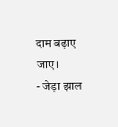दाम बढ़ाए जाए।
- जेड़ा झाल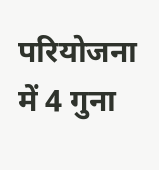परियोजना में 4 गुना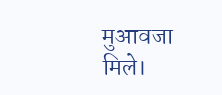मुआवजा मिले।